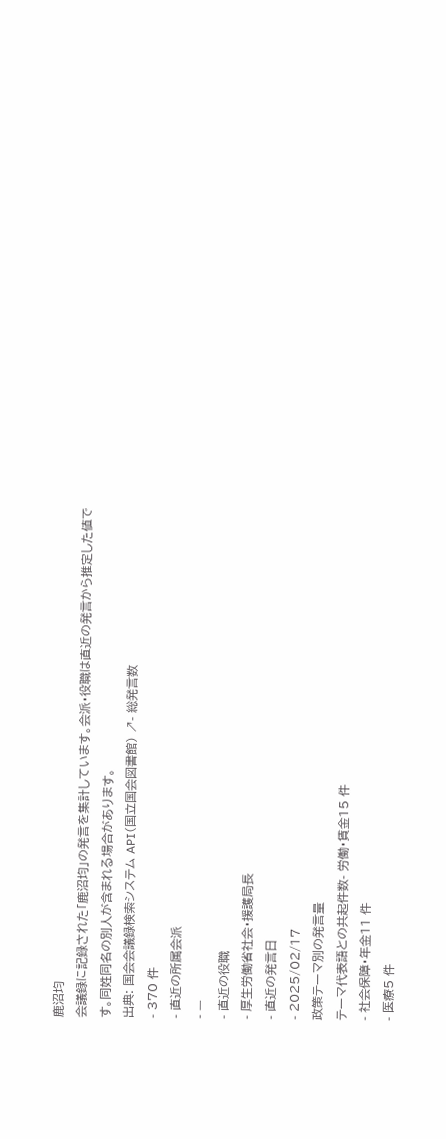鹿沼均
会議録に記録された「鹿沼均」の発言を集計しています。会派・役職は直近の発言から推定した値です。同姓同名の別人が含まれる場合があります。
出典: 国会会議録検索システム API(国立国会図書館) ↗- 総発言数
- 370 件
- 直近の所属会派
- —
- 直近の役職
- 厚生労働省社会・援護局長
- 直近の発言日
- 2025/02/17
政策テーマ別の発言量
テーマ代表語との共起件数- 労働・賃金15 件
- 社会保障・年金11 件
- 医療5 件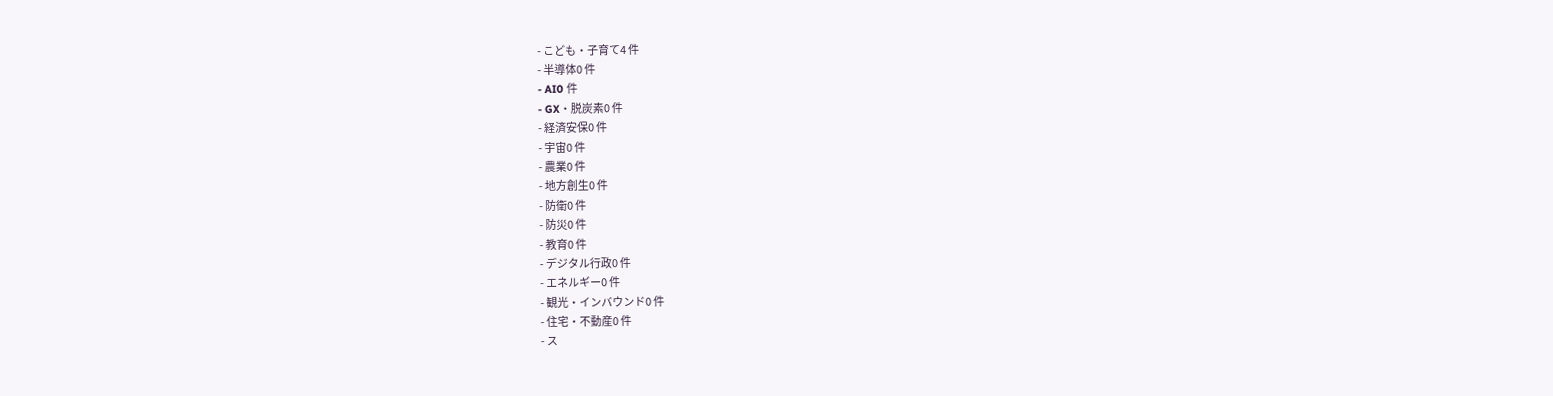- こども・子育て4 件
- 半導体0 件
- AI0 件
- GX・脱炭素0 件
- 経済安保0 件
- 宇宙0 件
- 農業0 件
- 地方創生0 件
- 防衛0 件
- 防災0 件
- 教育0 件
- デジタル行政0 件
- エネルギー0 件
- 観光・インバウンド0 件
- 住宅・不動産0 件
- ス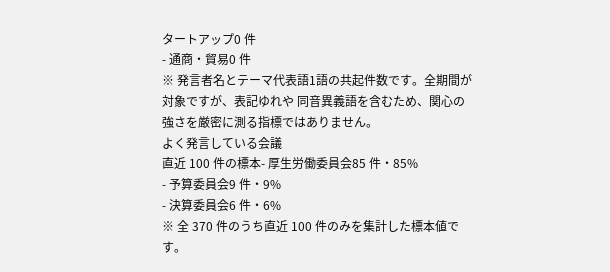タートアップ0 件
- 通商・貿易0 件
※ 発言者名とテーマ代表語1語の共起件数です。全期間が対象ですが、表記ゆれや 同音異義語を含むため、関心の強さを厳密に測る指標ではありません。
よく発言している会議
直近 100 件の標本- 厚生労働委員会85 件・85%
- 予算委員会9 件・9%
- 決算委員会6 件・6%
※ 全 370 件のうち直近 100 件のみを集計した標本値です。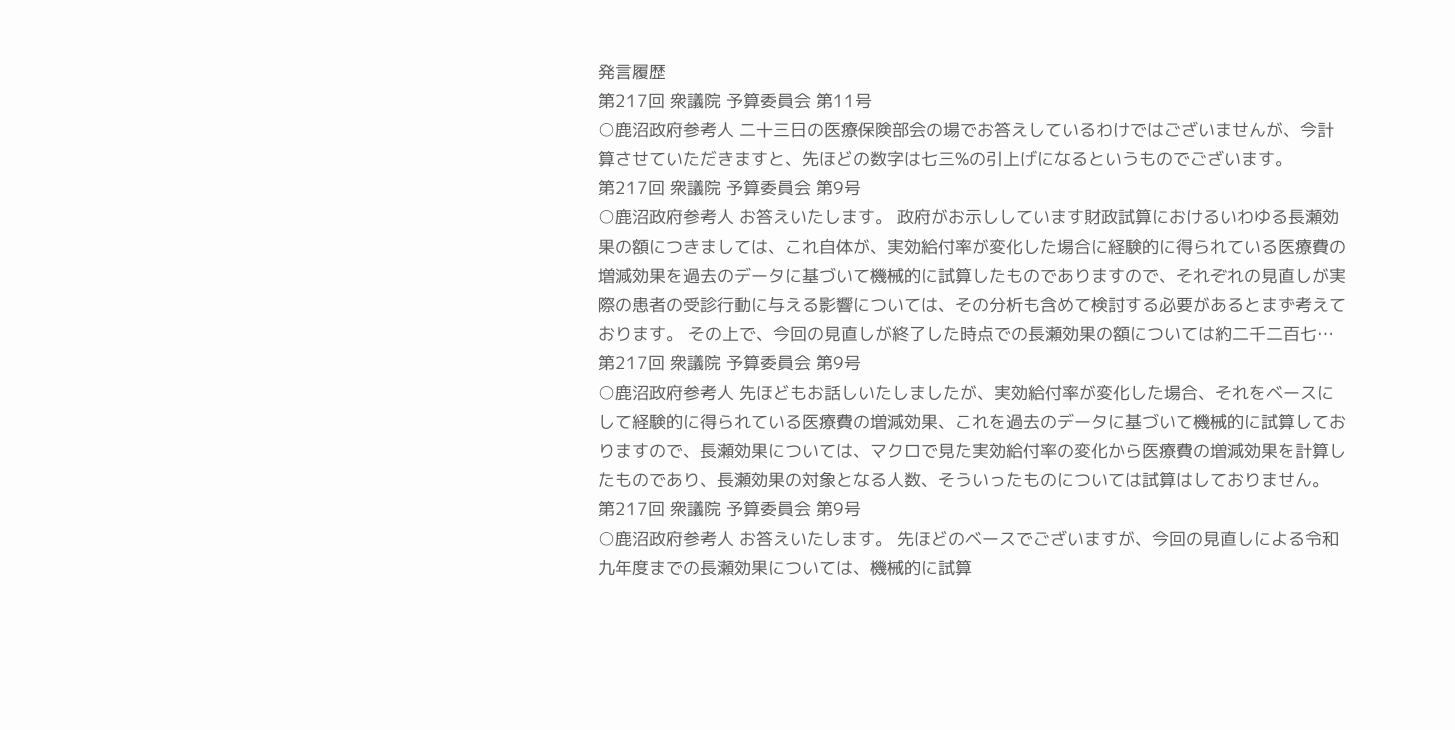発言履歴
第217回 衆議院 予算委員会 第11号
○鹿沼政府参考人 二十三日の医療保険部会の場でお答えしているわけではございませんが、今計算させていただきますと、先ほどの数字は七三%の引上げになるというものでございます。
第217回 衆議院 予算委員会 第9号
○鹿沼政府参考人 お答えいたします。 政府がお示ししています財政試算におけるいわゆる長瀬効果の額につきましては、これ自体が、実効給付率が変化した場合に経験的に得られている医療費の増減効果を過去のデータに基づいて機械的に試算したものでありますので、それぞれの見直しが実際の患者の受診行動に与える影響については、その分析も含めて検討する必要があるとまず考えております。 その上で、今回の見直しが終了した時点での長瀬効果の額については約二千二百七…
第217回 衆議院 予算委員会 第9号
○鹿沼政府参考人 先ほどもお話しいたしましたが、実効給付率が変化した場合、それをベースにして経験的に得られている医療費の増減効果、これを過去のデータに基づいて機械的に試算しておりますので、長瀬効果については、マクロで見た実効給付率の変化から医療費の増減効果を計算したものであり、長瀬効果の対象となる人数、そういったものについては試算はしておりません。
第217回 衆議院 予算委員会 第9号
○鹿沼政府参考人 お答えいたします。 先ほどのベースでございますが、今回の見直しによる令和九年度までの長瀬効果については、機械的に試算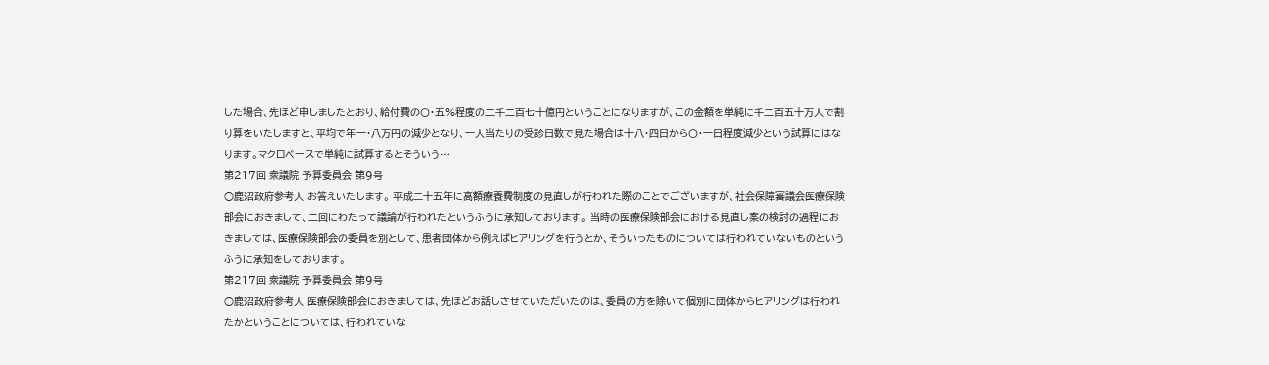した場合、先ほど申しましたとおり、給付費の〇・五%程度の二千二百七十億円ということになりますが、この金額を単純に千二百五十万人で割り算をいたしますと、平均で年一・八万円の減少となり、一人当たりの受診日数で見た場合は十八・四日から〇・一日程度減少という試算にはなります。マクロベースで単純に試算するとそういう…
第217回 衆議院 予算委員会 第9号
○鹿沼政府参考人 お答えいたします。 平成二十五年に高額療養費制度の見直しが行われた際のことでございますが、社会保障審議会医療保険部会におきまして、二回にわたって議論が行われたというふうに承知しております。 当時の医療保険部会における見直し案の検討の過程におきましては、医療保険部会の委員を別として、患者団体から例えばヒアリングを行うとか、そういったものについては行われていないものというふうに承知をしております。
第217回 衆議院 予算委員会 第9号
○鹿沼政府参考人 医療保険部会におきましては、先ほどお話しさせていただいたのは、委員の方を除いて個別に団体からヒアリングは行われたかということについては、行われていな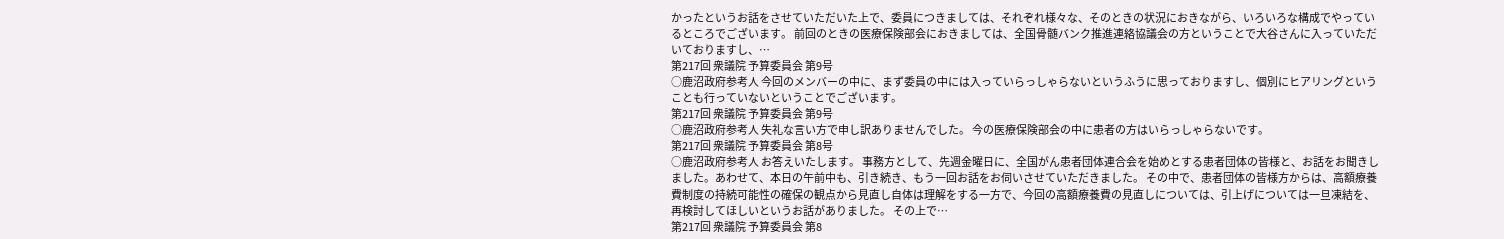かったというお話をさせていただいた上で、委員につきましては、それぞれ様々な、そのときの状況におきながら、いろいろな構成でやっているところでございます。 前回のときの医療保険部会におきましては、全国骨髄バンク推進連絡協議会の方ということで大谷さんに入っていただいておりますし、…
第217回 衆議院 予算委員会 第9号
○鹿沼政府参考人 今回のメンバーの中に、まず委員の中には入っていらっしゃらないというふうに思っておりますし、個別にヒアリングということも行っていないということでございます。
第217回 衆議院 予算委員会 第9号
○鹿沼政府参考人 失礼な言い方で申し訳ありませんでした。 今の医療保険部会の中に患者の方はいらっしゃらないです。
第217回 衆議院 予算委員会 第8号
○鹿沼政府参考人 お答えいたします。 事務方として、先週金曜日に、全国がん患者団体連合会を始めとする患者団体の皆様と、お話をお聞きしました。あわせて、本日の午前中も、引き続き、もう一回お話をお伺いさせていただきました。 その中で、患者団体の皆様方からは、高額療養費制度の持続可能性の確保の観点から見直し自体は理解をする一方で、今回の高額療養費の見直しについては、引上げについては一旦凍結を、再検討してほしいというお話がありました。 その上で…
第217回 衆議院 予算委員会 第8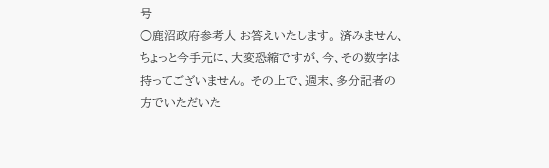号
○鹿沼政府参考人 お答えいたします。 済みません、ちょっと今手元に、大変恐縮ですが、今、その数字は持ってございません。 その上で、週末、多分記者の方でいただいた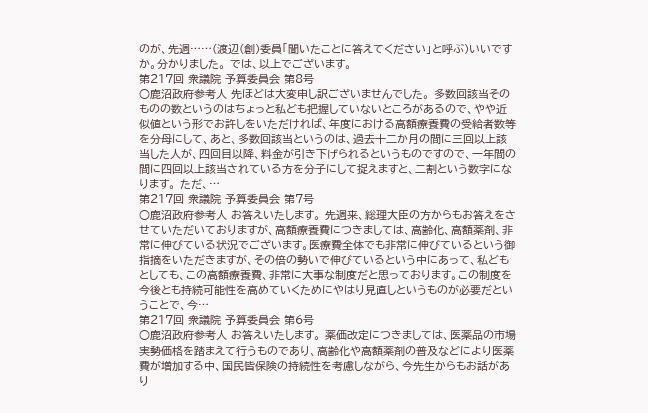のが、先週……(渡辺(創)委員「聞いたことに答えてください」と呼ぶ)いいですか。分かりました。 では、以上でございます。
第217回 衆議院 予算委員会 第8号
○鹿沼政府参考人 先ほどは大変申し訳ございませんでした。 多数回該当そのものの数というのはちょっと私ども把握していないところがあるので、やや近似値という形でお許しをいただければ、年度における高額療養費の受給者数等を分母にして、あと、多数回該当というのは、過去十二か月の間に三回以上該当した人が、四回目以降、料金が引き下げられるというものですので、一年間の間に四回以上該当されている方を分子にして捉えますと、二割という数字になります。 ただ、…
第217回 衆議院 予算委員会 第7号
○鹿沼政府参考人 お答えいたします。 先週来、総理大臣の方からもお答えをさせていただいておりますが、高額療養費につきましては、高齢化、高額薬剤、非常に伸びている状況でございます。医療費全体でも非常に伸びているという御指摘をいただきますが、その倍の勢いで伸びているという中にあって、私どもとしても、この高額療養費、非常に大事な制度だと思っております。この制度を今後とも持続可能性を高めていくためにやはり見直しというものが必要だということで、今…
第217回 衆議院 予算委員会 第6号
○鹿沼政府参考人 お答えいたします。 薬価改定につきましては、医薬品の市場実勢価格を踏まえて行うものであり、高齢化や高額薬剤の普及などにより医薬費が増加する中、国民皆保険の持続性を考慮しながら、今先生からもお話があり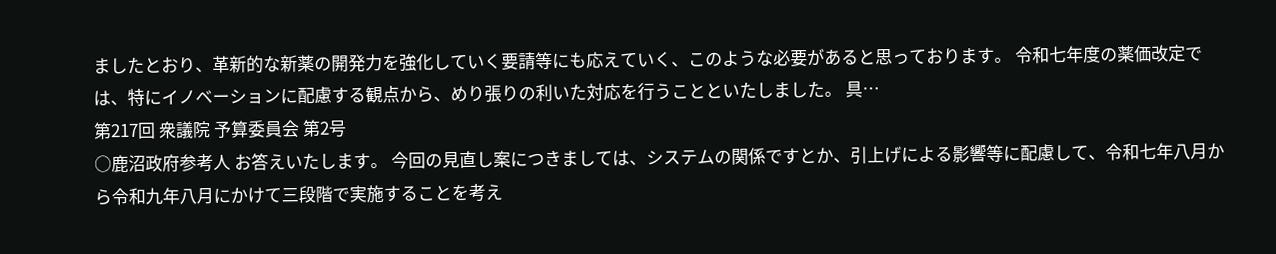ましたとおり、革新的な新薬の開発力を強化していく要請等にも応えていく、このような必要があると思っております。 令和七年度の薬価改定では、特にイノベーションに配慮する観点から、めり張りの利いた対応を行うことといたしました。 具…
第217回 衆議院 予算委員会 第2号
○鹿沼政府参考人 お答えいたします。 今回の見直し案につきましては、システムの関係ですとか、引上げによる影響等に配慮して、令和七年八月から令和九年八月にかけて三段階で実施することを考え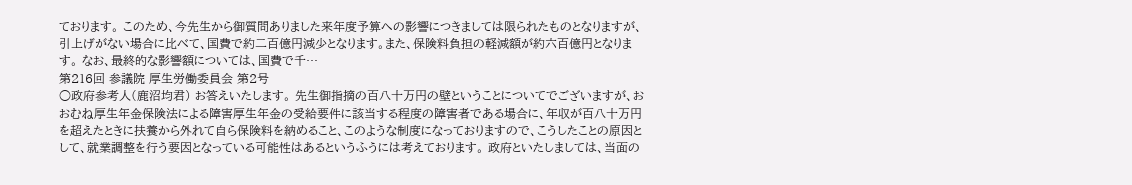ております。 このため、今先生から御質問ありました来年度予算への影響につきましては限られたものとなりますが、引上げがない場合に比べて、国費で約二百億円減少となります。また、保険料負担の軽減額が約六百億円となります。 なお、最終的な影響額については、国費で千…
第216回 参議院 厚生労働委員会 第2号
○政府参考人(鹿沼均君) お答えいたします。 先生御指摘の百八十万円の壁ということについてでございますが、おおむね厚生年金保険法による障害厚生年金の受給要件に該当する程度の障害者である場合に、年収が百八十万円を超えたときに扶養から外れて自ら保険料を納めること、このような制度になっておりますので、こうしたことの原因として、就業調整を行う要因となっている可能性はあるというふうには考えております。 政府といたしましては、当面の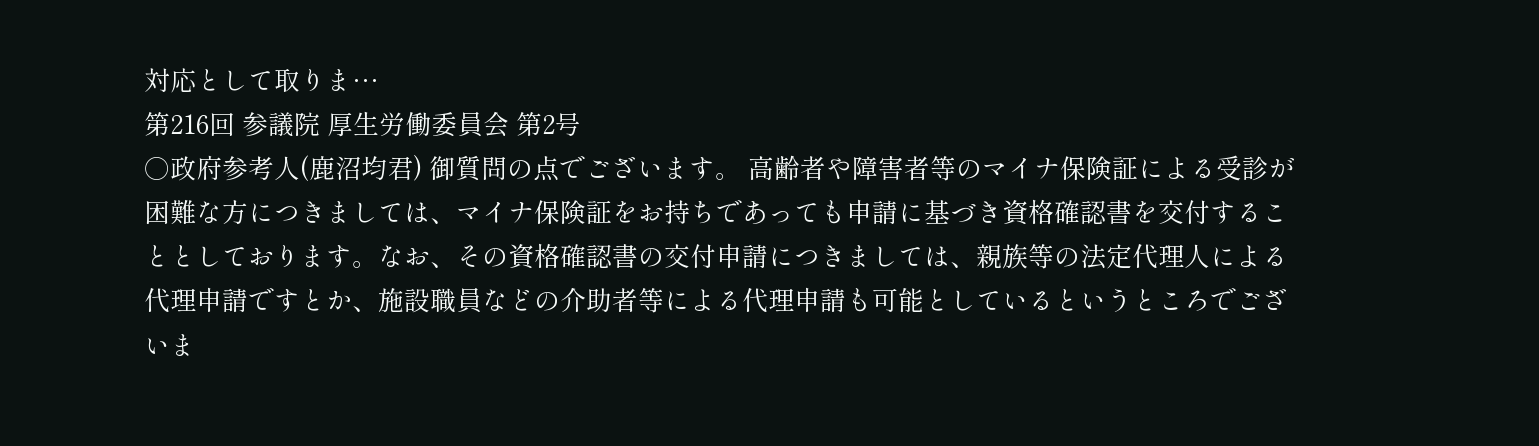対応として取りま…
第216回 参議院 厚生労働委員会 第2号
○政府参考人(鹿沼均君) 御質問の点でございます。 高齢者や障害者等のマイナ保険証による受診が困難な方につきましては、マイナ保険証をお持ちであっても申請に基づき資格確認書を交付することとしております。なお、その資格確認書の交付申請につきましては、親族等の法定代理人による代理申請ですとか、施設職員などの介助者等による代理申請も可能としているというところでございま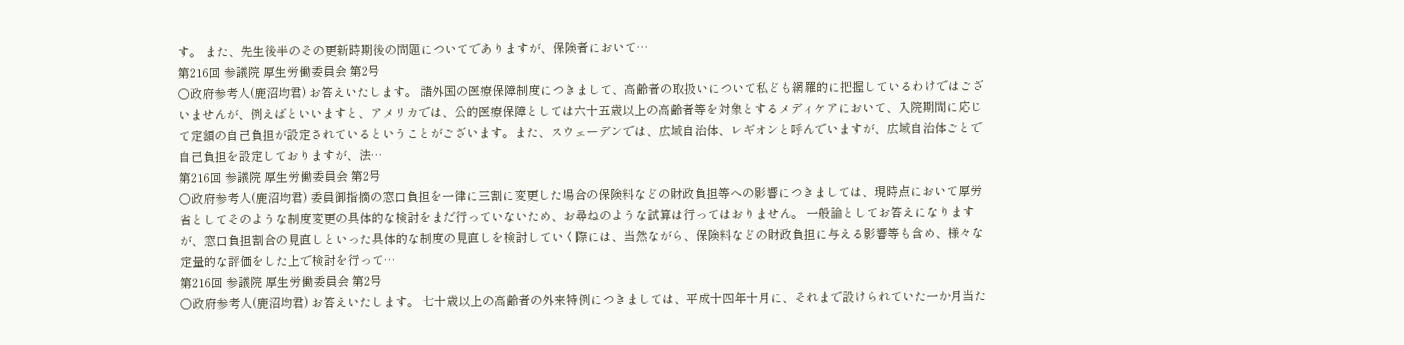す。 また、先生後半のその更新時期後の問題についてでありますが、保険者において…
第216回 参議院 厚生労働委員会 第2号
○政府参考人(鹿沼均君) お答えいたします。 諸外国の医療保障制度につきまして、高齢者の取扱いについて私ども網羅的に把握しているわけではございませんが、例えばといいますと、アメリカでは、公的医療保障としては六十五歳以上の高齢者等を対象とするメディケアにおいて、入院期間に応じて定額の自己負担が設定されているということがございます。また、スウェーデンでは、広域自治体、レギオンと呼んでいますが、広域自治体ごとで自己負担を設定しておりますが、法…
第216回 参議院 厚生労働委員会 第2号
○政府参考人(鹿沼均君) 委員御指摘の窓口負担を一律に三割に変更した場合の保険料などの財政負担等への影響につきましては、現時点において厚労省としてそのような制度変更の具体的な検討をまだ行っていないため、お尋ねのような試算は行ってはおりません。 一般論としてお答えになりますが、窓口負担割合の見直しといった具体的な制度の見直しを検討していく際には、当然ながら、保険料などの財政負担に与える影響等も含め、様々な定量的な評価をした上で検討を行って…
第216回 参議院 厚生労働委員会 第2号
○政府参考人(鹿沼均君) お答えいたします。 七十歳以上の高齢者の外来特例につきましては、平成十四年十月に、それまで設けられていた一か月当た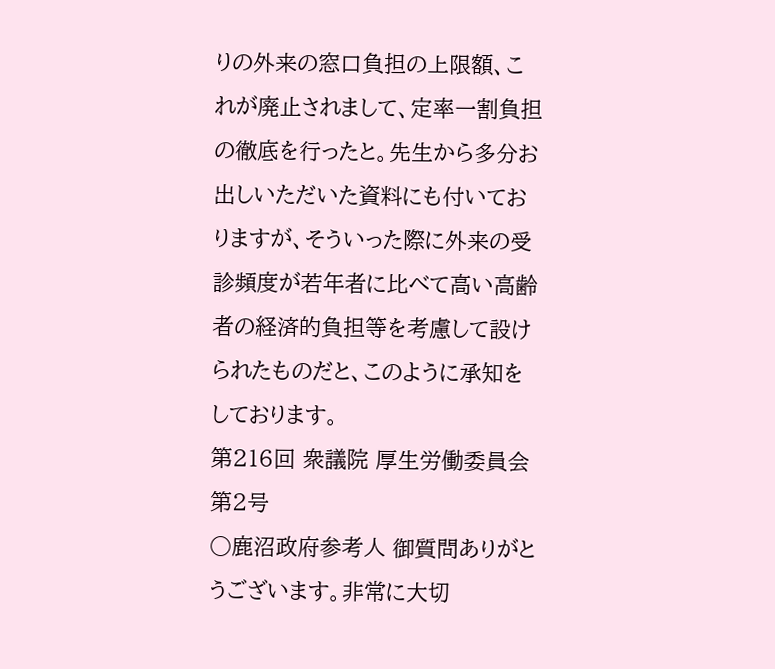りの外来の窓口負担の上限額、これが廃止されまして、定率一割負担の徹底を行ったと。先生から多分お出しいただいた資料にも付いておりますが、そういった際に外来の受診頻度が若年者に比べて高い高齢者の経済的負担等を考慮して設けられたものだと、このように承知をしております。
第216回 衆議院 厚生労働委員会 第2号
○鹿沼政府参考人 御質問ありがとうございます。非常に大切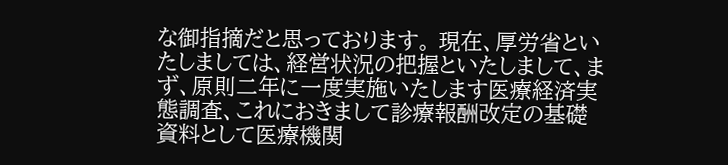な御指摘だと思っております。 現在、厚労省といたしましては、経営状況の把握といたしまして、まず、原則二年に一度実施いたします医療経済実態調査、これにおきまして診療報酬改定の基礎資料として医療機関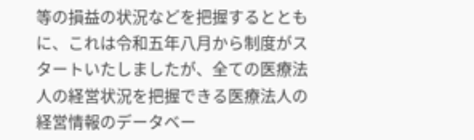等の損益の状況などを把握するとともに、これは令和五年八月から制度がスタートいたしましたが、全ての医療法人の経営状況を把握できる医療法人の経営情報のデータベー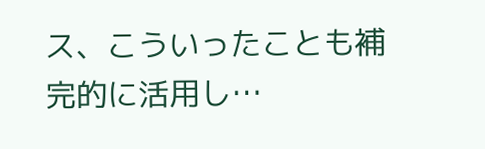ス、こういったことも補完的に活用し…